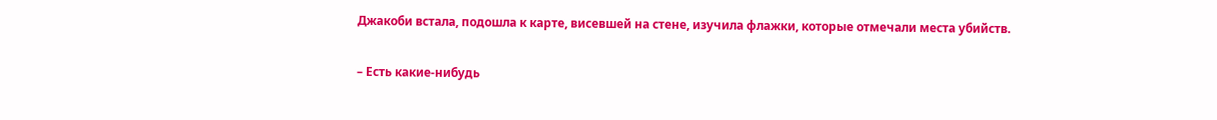Джакоби встала, подошла к карте, висевшей на стене, изучила флажки, которые отмечали места убийств.

– Есть какие-нибудь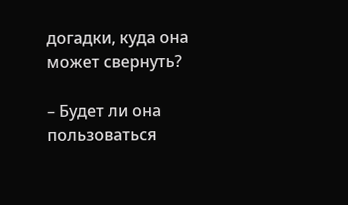догадки, куда она может свернуть?

– Будет ли она пользоваться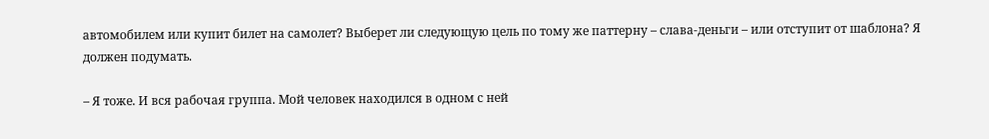автомобилем или купит билет на самолет? Выберет ли следующую цель по тому же паттерну – слава-деньги – или отступит от шаблона? Я должен подумать.

– Я тоже. И вся рабочая группа. Мой человек находился в одном с ней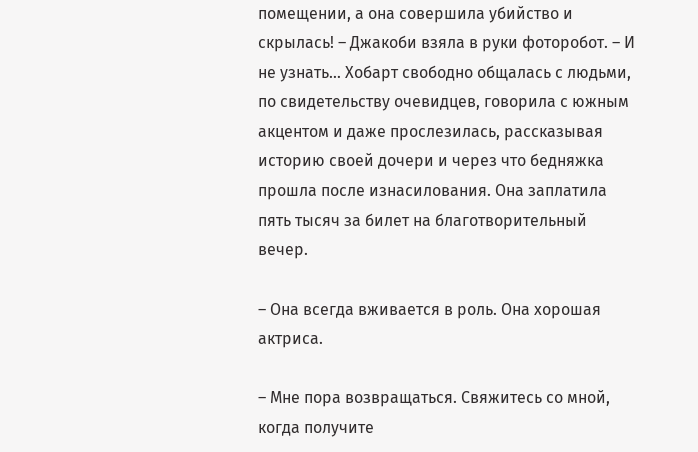помещении, а она совершила убийство и скрылась! – Джакоби взяла в руки фоторобот. – И не узнать… Хобарт свободно общалась с людьми, по свидетельству очевидцев, говорила с южным акцентом и даже прослезилась, рассказывая историю своей дочери и через что бедняжка прошла после изнасилования. Она заплатила пять тысяч за билет на благотворительный вечер.

– Она всегда вживается в роль. Она хорошая актриса.

– Мне пора возвращаться. Свяжитесь со мной, когда получите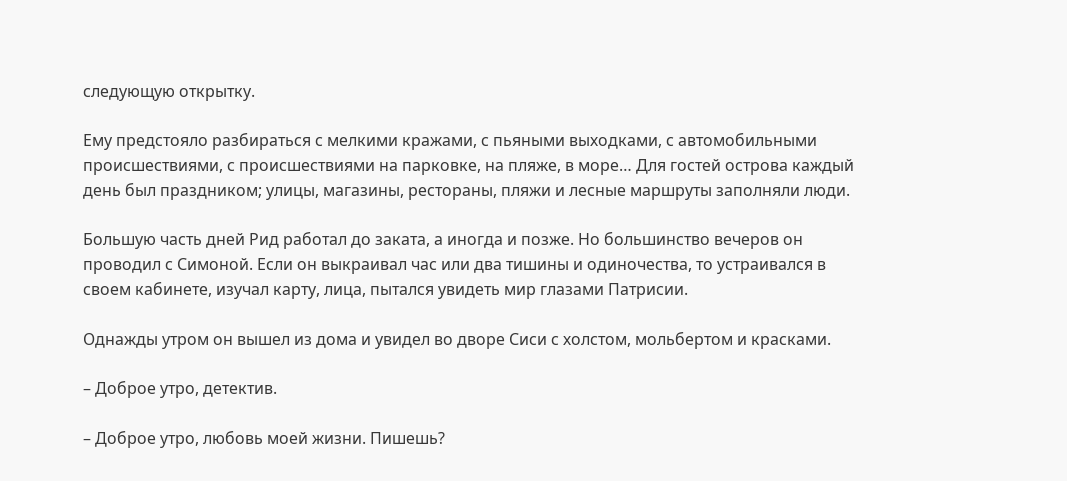следующую открытку.

Ему предстояло разбираться с мелкими кражами, с пьяными выходками, с автомобильными происшествиями, с происшествиями на парковке, на пляже, в море… Для гостей острова каждый день был праздником; улицы, магазины, рестораны, пляжи и лесные маршруты заполняли люди.

Большую часть дней Рид работал до заката, а иногда и позже. Но большинство вечеров он проводил с Симоной. Если он выкраивал час или два тишины и одиночества, то устраивался в своем кабинете, изучал карту, лица, пытался увидеть мир глазами Патрисии.

Однажды утром он вышел из дома и увидел во дворе Сиси с холстом, мольбертом и красками.

– Доброе утро, детектив.

– Доброе утро, любовь моей жизни. Пишешь?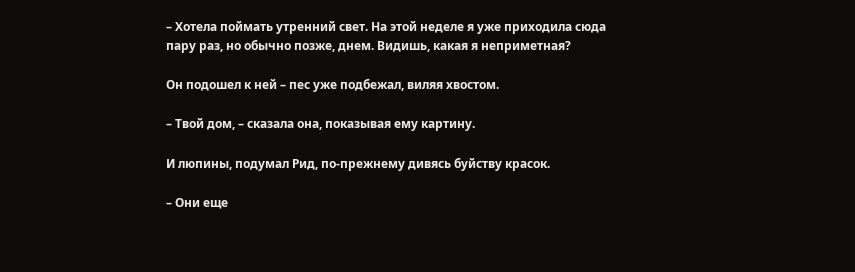– Хотела поймать утренний свет. На этой неделе я уже приходила сюда пару раз, но обычно позже, днем. Видишь, какая я неприметная?

Он подошел к ней – пес уже подбежал, виляя хвостом.

– Твой дом, – сказала она, показывая ему картину.

И люпины, подумал Рид, по-прежнему дивясь буйству красок.

– Они еще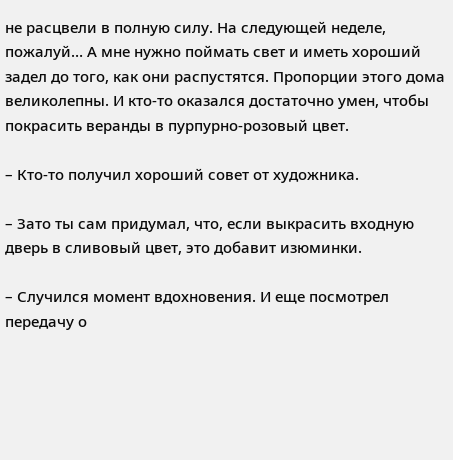не расцвели в полную силу. На следующей неделе, пожалуй… А мне нужно поймать свет и иметь хороший задел до того, как они распустятся. Пропорции этого дома великолепны. И кто-то оказался достаточно умен, чтобы покрасить веранды в пурпурно-розовый цвет.

– Кто-то получил хороший совет от художника.

– Зато ты сам придумал, что, если выкрасить входную дверь в сливовый цвет, это добавит изюминки.

– Случился момент вдохновения. И еще посмотрел передачу о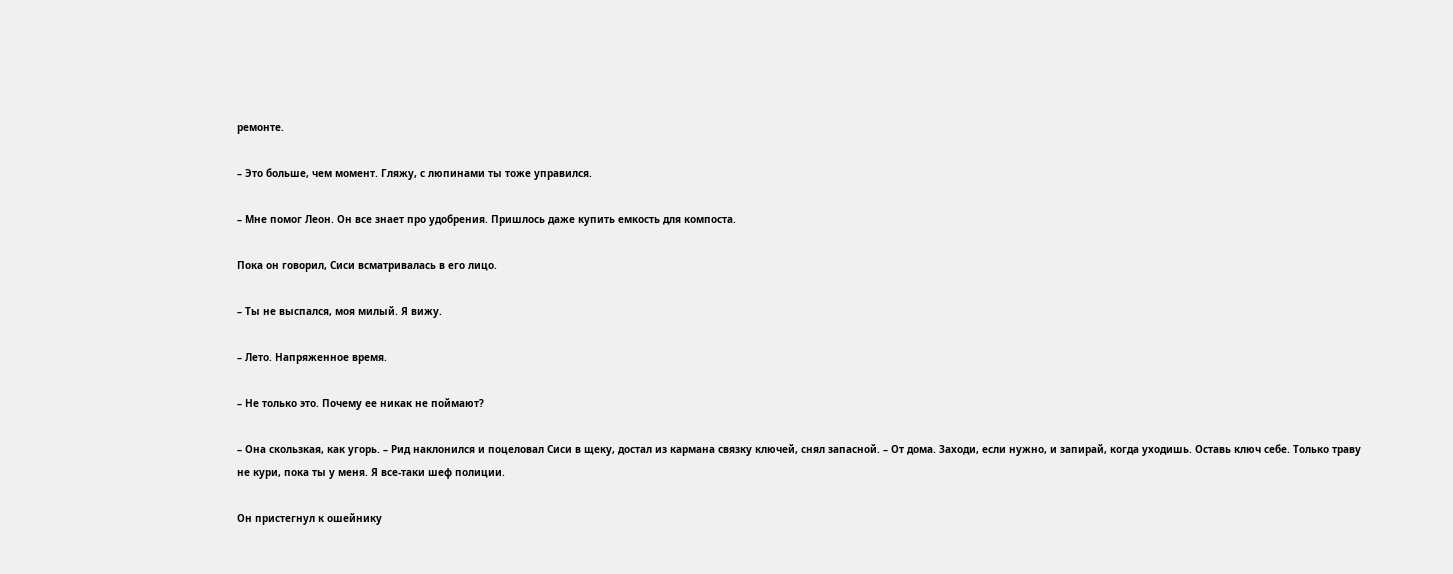ремонте.

– Это больше, чем момент. Гляжу, с люпинами ты тоже управился.

– Мне помог Леон. Он все знает про удобрения. Пришлось даже купить емкость для компоста.

Пока он говорил, Сиси всматривалась в его лицо.

– Ты не выспался, моя милый. Я вижу.

– Лето. Напряженное время.

– Не только это. Почему ее никак не поймают?

– Она скользкая, как угорь. – Рид наклонился и поцеловал Сиси в щеку, достал из кармана связку ключей, снял запасной. – От дома. Заходи, если нужно, и запирай, когда уходишь. Оставь ключ себе. Только траву не кури, пока ты у меня. Я все-таки шеф полиции.

Он пристегнул к ошейнику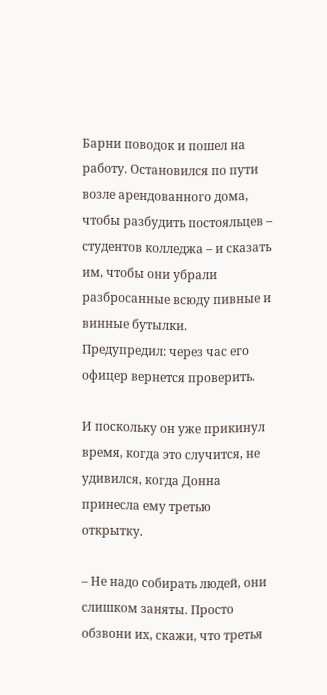Барни поводок и пошел на работу. Остановился по пути возле арендованного дома, чтобы разбудить постояльцев – студентов колледжа – и сказать им, чтобы они убрали разбросанные всюду пивные и винные бутылки. Предупредил: через час его офицер вернется проверить.

И поскольку он уже прикинул время, когда это случится, не удивился, когда Донна принесла ему третью открытку.

– Не надо собирать людей, они слишком заняты. Просто обзвони их, скажи, что третья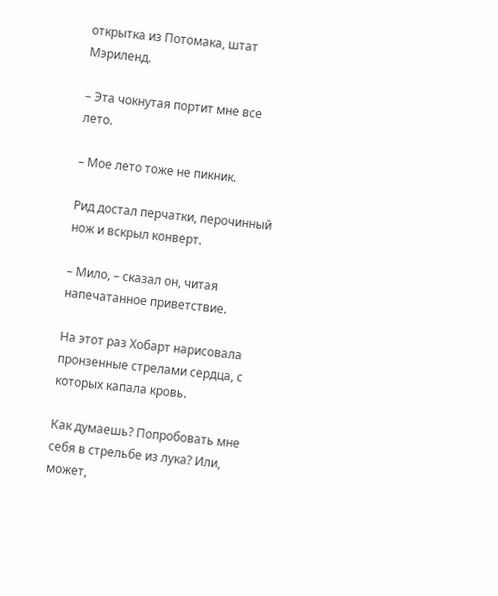открытка из Потомака, штат Мэриленд.

– Эта чокнутая портит мне все лето.

– Мое лето тоже не пикник.

Рид достал перчатки, перочинный нож и вскрыл конверт.

– Мило, – сказал он, читая напечатанное приветствие.

На этот раз Хобарт нарисовала пронзенные стрелами сердца, с которых капала кровь.

Как думаешь? Попробовать мне себя в стрельбе из лука? Или, может,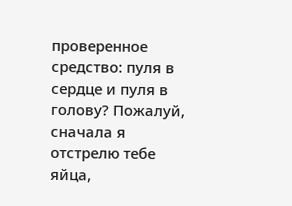проверенное средство: пуля в сердце и пуля в голову? Пожалуй, сначала я отстрелю тебе яйца,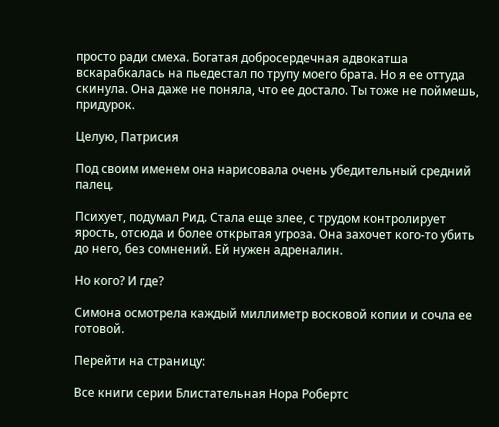просто ради смеха. Богатая добросердечная адвокатша вскарабкалась на пьедестал по трупу моего брата. Но я ее оттуда скинула. Она даже не поняла, что ее достало. Ты тоже не поймешь, придурок.

Целую, Патрисия

Под своим именем она нарисовала очень убедительный средний палец.

Психует, подумал Рид. Стала еще злее, с трудом контролирует ярость, отсюда и более открытая угроза. Она захочет кого-то убить до него, без сомнений. Ей нужен адреналин.

Но кого? И где?

Симона осмотрела каждый миллиметр восковой копии и сочла ее готовой.

Перейти на страницу:

Все книги серии Блистательная Нора Робертс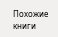Похожие книги